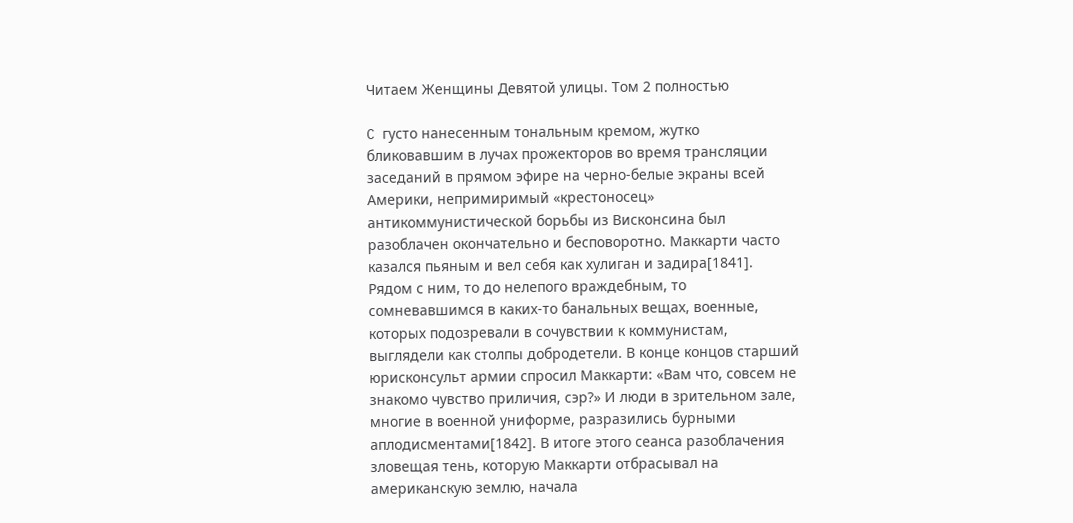Читаем Женщины Девятой улицы. Том 2 полностью

C густо нанесенным тональным кремом, жутко бликовавшим в лучах прожекторов во время трансляции заседаний в прямом эфире на черно-белые экраны всей Америки, непримиримый «крестоносец» антикоммунистической борьбы из Висконсина был разоблачен окончательно и бесповоротно. Маккарти часто казался пьяным и вел себя как хулиган и задира[1841]. Рядом с ним, то до нелепого враждебным, то сомневавшимся в каких-то банальных вещах, военные, которых подозревали в сочувствии к коммунистам, выглядели как столпы добродетели. В конце концов старший юрисконсульт армии спросил Маккарти: «Вам что, совсем не знакомо чувство приличия, сэр?» И люди в зрительном зале, многие в военной униформе, разразились бурными аплодисментами[1842]. В итоге этого сеанса разоблачения зловещая тень, которую Маккарти отбрасывал на американскую землю, начала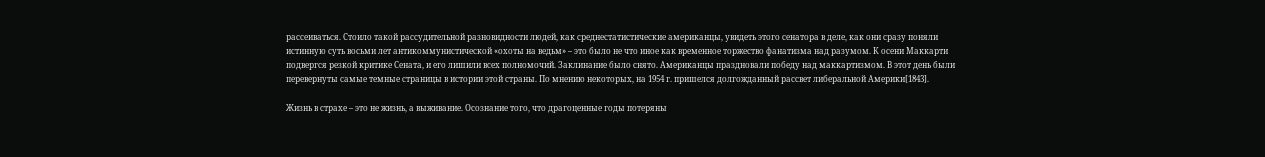рассеиваться. Стоило такой рассудительной разновидности людей, как среднестатистические американцы, увидеть этого сенатора в деле, как они сразу поняли истинную суть восьми лет антикоммунистической «охоты на ведьм» – это было не что иное как временное торжество фанатизма над разумом. К осени Маккарти подвергся резкой критике Сената, и его лишили всех полномочий. Заклинание было снято. Американцы праздновали победу над маккартизмом. В этот день были перевернуты самые темные страницы в истории этой страны. По мнению некоторых, на 1954 г. пришелся долгожданный рассвет либеральной Америки[1843].

Жизнь в страхе – это не жизнь, а выживание. Осознание того, что драгоценные годы потеряны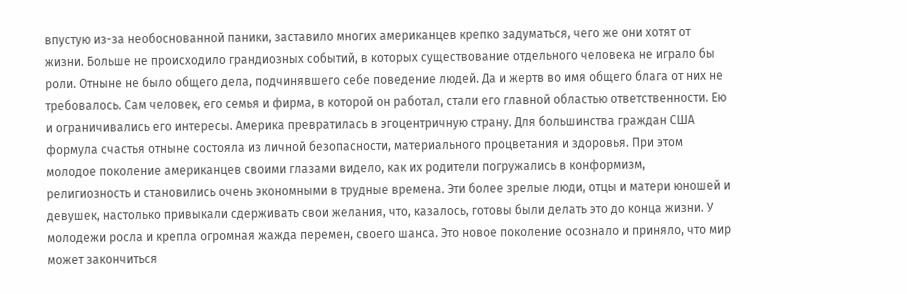впустую из-за необоснованной паники, заставило многих американцев крепко задуматься, чего же они хотят от жизни. Больше не происходило грандиозных событий, в которых существование отдельного человека не играло бы роли. Отныне не было общего дела, подчинявшего себе поведение людей. Да и жертв во имя общего блага от них не требовалось. Сам человек, его семья и фирма, в которой он работал, стали его главной областью ответственности. Ею и ограничивались его интересы. Америка превратилась в эгоцентричную страну. Для большинства граждан США формула счастья отныне состояла из личной безопасности, материального процветания и здоровья. При этом молодое поколение американцев своими глазами видело, как их родители погружались в конформизм, религиозность и становились очень экономными в трудные времена. Эти более зрелые люди, отцы и матери юношей и девушек, настолько привыкали сдерживать свои желания, что, казалось, готовы были делать это до конца жизни. У молодежи росла и крепла огромная жажда перемен, своего шанса. Это новое поколение осознало и приняло, что мир может закончиться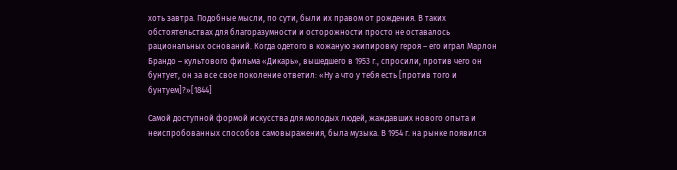хоть завтра. Подобные мысли, по сути, были их правом от рождения. В таких обстоятельствах для благоразумности и осторожности просто не оставалось рациональных оснований. Когда одетого в кожаную экипировку героя – его играл Марлон Брандо – культового фильма «Дикарь», вышедшего в 1953 г., спросили, против чего он бунтует, он за все свое поколение ответил: «Ну а что у тебя есть [против того и бунтуем]?»[1844]

Самой доступной формой искусства для молодых людей, жаждавших нового опыта и неиспробованных способов самовыражения, была музыка. В 1954 г. на рынке появился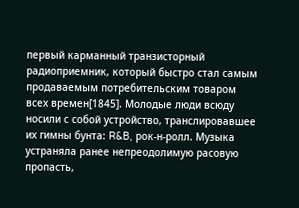первый карманный транзисторный радиоприемник, который быстро стал самым продаваемым потребительским товаром всех времен[1845]. Молодые люди всюду носили с собой устройство, транслировавшее их гимны бунта: R&B, рок-н-ролл. Музыка устраняла ранее непреодолимую расовую пропасть,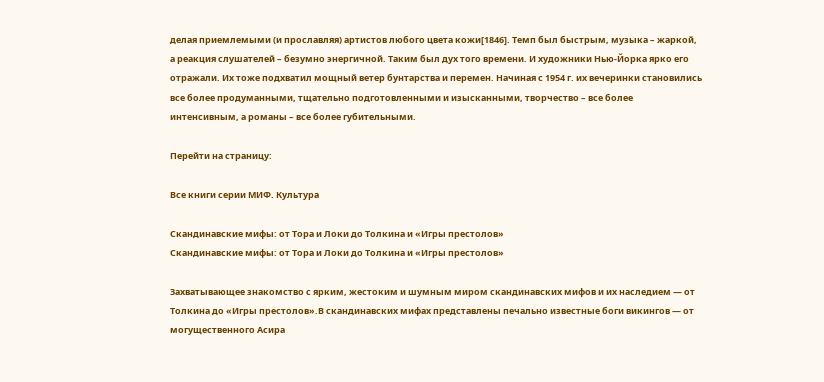делая приемлемыми (и прославляя) артистов любого цвета кожи[1846]. Темп был быстрым, музыка – жаркой, а реакция слушателей – безумно энергичной. Таким был дух того времени. И художники Нью-Йорка ярко его отражали. Их тоже подхватил мощный ветер бунтарства и перемен. Начиная с 1954 г. их вечеринки становились все более продуманными, тщательно подготовленными и изысканными, творчество – все более интенсивным, а романы – все более губительными.

Перейти на страницу:

Все книги серии МИФ. Культура

Скандинавские мифы: от Тора и Локи до Толкина и «Игры престолов»
Скандинавские мифы: от Тора и Локи до Толкина и «Игры престолов»

Захватывающее знакомство с ярким, жестоким и шумным миром скандинавских мифов и их наследием — от Толкина до «Игры престолов».В скандинавских мифах представлены печально известные боги викингов — от могущественного Асира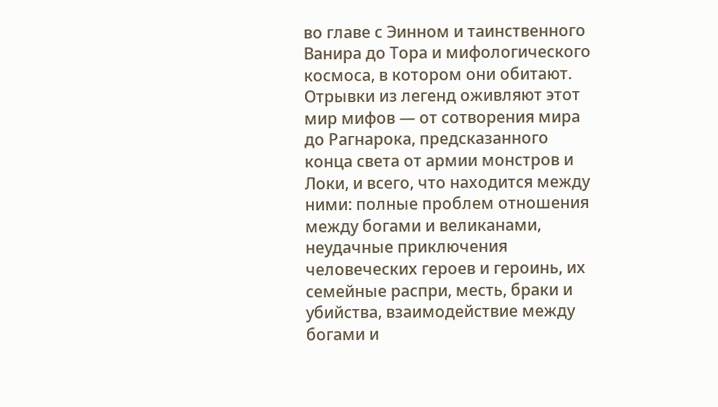во главе с Эинном и таинственного Ванира до Тора и мифологического космоса, в котором они обитают. Отрывки из легенд оживляют этот мир мифов — от сотворения мира до Рагнарока, предсказанного конца света от армии монстров и Локи, и всего, что находится между ними: полные проблем отношения между богами и великанами, неудачные приключения человеческих героев и героинь, их семейные распри, месть, браки и убийства, взаимодействие между богами и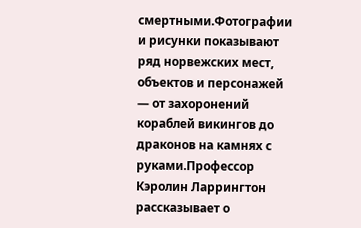смертными.Фотографии и рисунки показывают ряд норвежских мест, объектов и персонажей — от захоронений кораблей викингов до драконов на камнях с руками.Профессор Кэролин Ларрингтон рассказывает о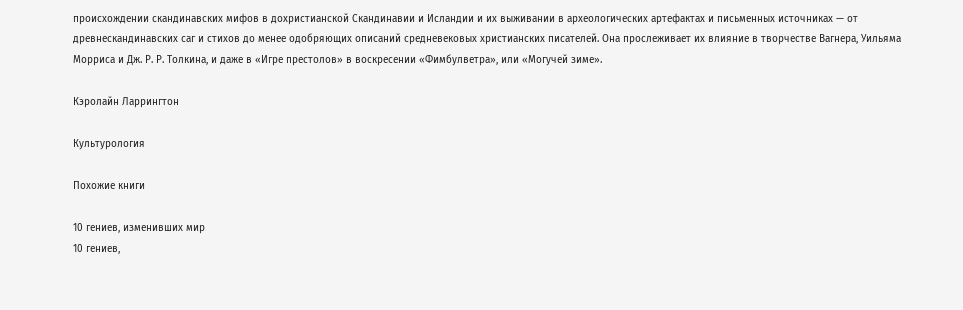происхождении скандинавских мифов в дохристианской Скандинавии и Исландии и их выживании в археологических артефактах и письменных источниках — от древнескандинавских саг и стихов до менее одобряющих описаний средневековых христианских писателей. Она прослеживает их влияние в творчестве Вагнера, Уильяма Морриса и Дж. Р. Р. Толкина, и даже в «Игре престолов» в воскресении «Фимбулветра», или «Могучей зиме».

Кэролайн Ларрингтон

Культурология

Похожие книги

10 гениев, изменивших мир
10 гениев,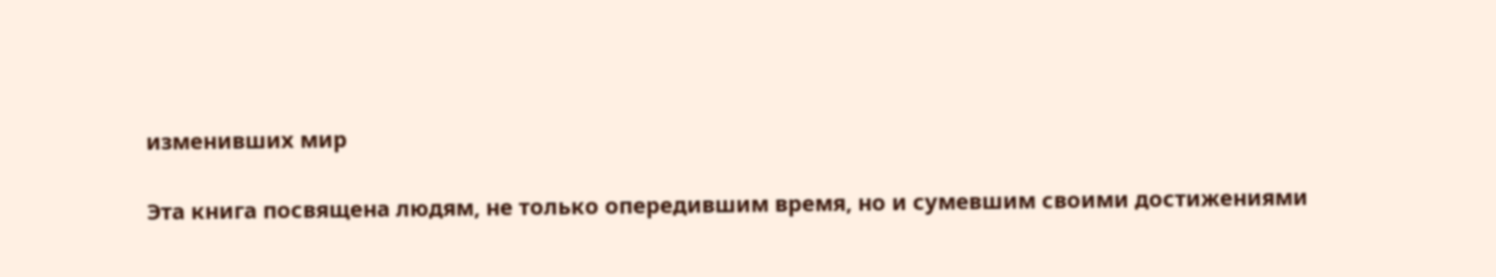изменивших мир

Эта книга посвящена людям, не только опередившим время, но и сумевшим своими достижениями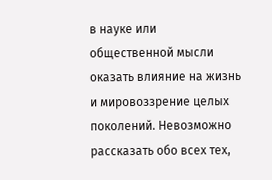в науке или общественной мысли оказать влияние на жизнь и мировоззрение целых поколений. Невозможно рассказать обо всех тех,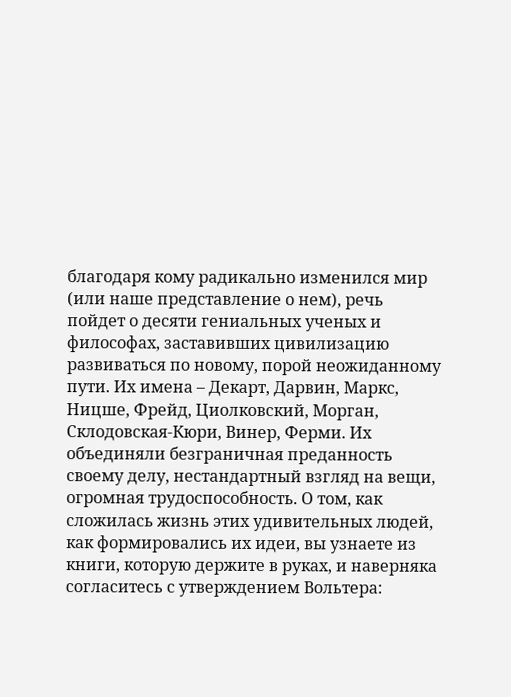благодаря кому радикально изменился мир (или наше представление о нем), речь пойдет о десяти гениальных ученых и философах, заставивших цивилизацию развиваться по новому, порой неожиданному пути. Их имена – Декарт, Дарвин, Маркс, Ницше, Фрейд, Циолковский, Морган, Склодовская-Кюри, Винер, Ферми. Их объединяли безграничная преданность своему делу, нестандартный взгляд на вещи, огромная трудоспособность. О том, как сложилась жизнь этих удивительных людей, как формировались их идеи, вы узнаете из книги, которую держите в руках, и наверняка согласитесь с утверждением Вольтера: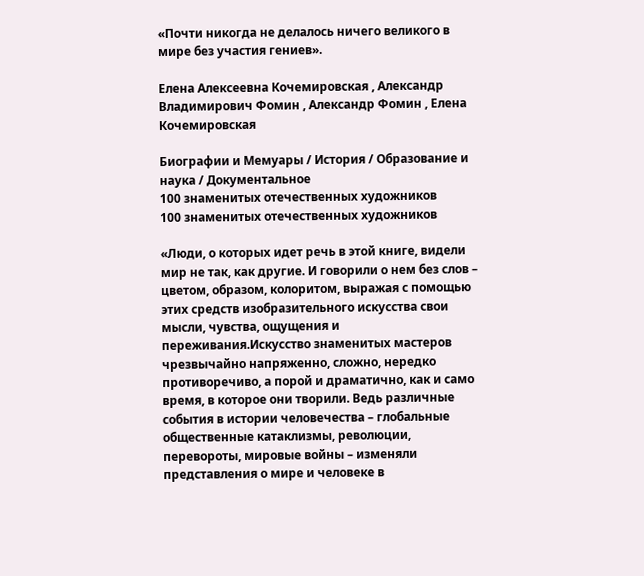«Почти никогда не делалось ничего великого в мире без участия гениев».

Елена Алексеевна Кочемировская , Александр Владимирович Фомин , Александр Фомин , Елена Кочемировская

Биографии и Мемуары / История / Образование и наука / Документальное
100 знаменитых отечественных художников
100 знаменитых отечественных художников

«Люди, о которых идет речь в этой книге, видели мир не так, как другие. И говорили о нем без слов – цветом, образом, колоритом, выражая с помощью этих средств изобразительного искусства свои мысли, чувства, ощущения и переживания.Искусство знаменитых мастеров чрезвычайно напряженно, сложно, нередко противоречиво, а порой и драматично, как и само время, в которое они творили. Ведь различные события в истории человечества – глобальные общественные катаклизмы, революции, перевороты, мировые войны – изменяли представления о мире и человеке в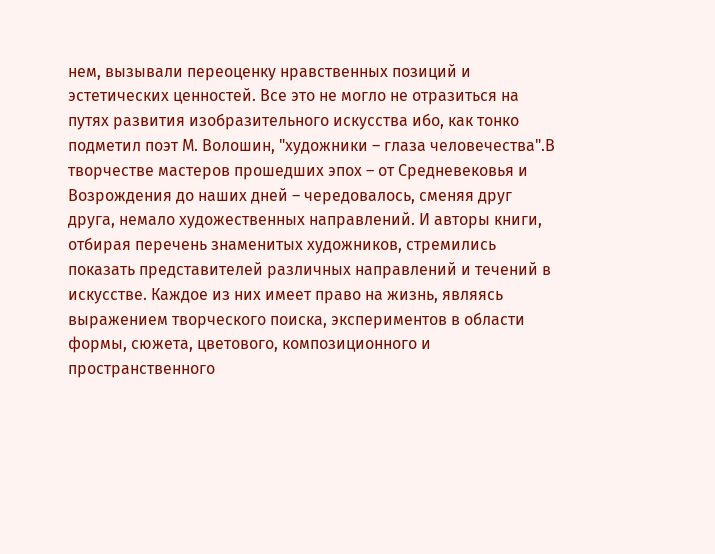нем, вызывали переоценку нравственных позиций и эстетических ценностей. Все это не могло не отразиться на путях развития изобразительного искусства ибо, как тонко подметил поэт М. Волошин, "художники – глаза человечества".В творчестве мастеров прошедших эпох – от Средневековья и Возрождения до наших дней – чередовалось, сменяя друг друга, немало художественных направлений. И авторы книги, отбирая перечень знаменитых художников, стремились показать представителей различных направлений и течений в искусстве. Каждое из них имеет право на жизнь, являясь выражением творческого поиска, экспериментов в области формы, сюжета, цветового, композиционного и пространственного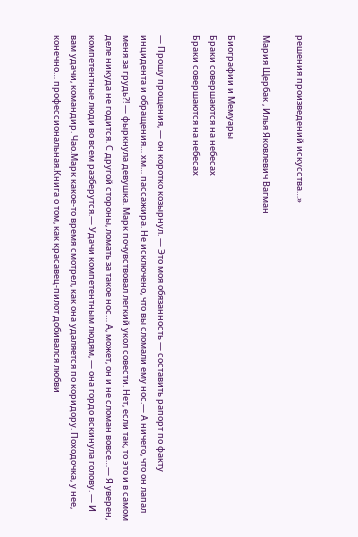решения произведений искусства…»

Мария Щербак , Илья Яковлевич Вагман

Биографии и Мемуары
Браки совершаются на небесах
Браки совершаются на небесах

— Прошу прощения, — он коротко козырнул. — Это моя обязанность — составить рапорт по факту инцидента и обращения… хм… пассажира. Не исключено, что вы сломали ему нос.— А ничего, что он лапал меня за грудь?! — фыркнула девушка. Марк почувствовал легкий укол совести. Нет, если так, то это и в самом деле никуда не годится. С другой стороны, ломать за такое нос… А, может, он и не сломан вовсе…— Я уверен, компетентные люди во всем разберутся.— Удачи компетентным людям, — она гордо вскинула голову. — И вам удачи, командир. Чао.Марк какое-то время смотрел, как она удаляется по коридору. Походочка, у нее, конечно… профессиональная.Книга о том, как красавец-пилот добивался любви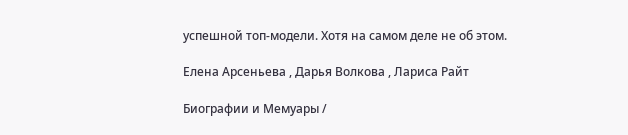успешной топ-модели. Хотя на самом деле не об этом.

Елена Арсеньева , Дарья Волкова , Лариса Райт

Биографии и Мемуары /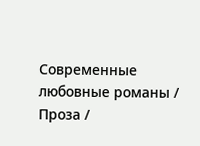Современные любовные романы / Проза /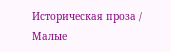Историческая проза / Малые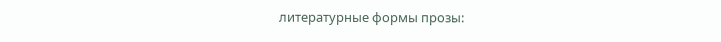литературные формы прозы: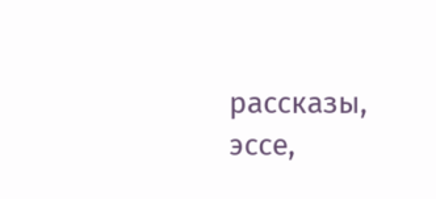рассказы, эссе,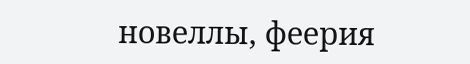новеллы, феерия